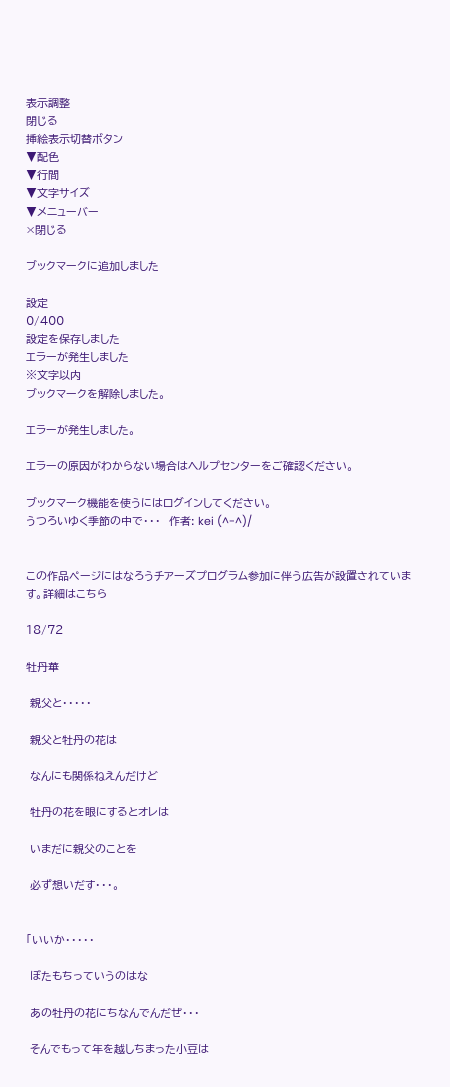表示調整
閉じる
挿絵表示切替ボタン
▼配色
▼行間
▼文字サイズ
▼メニューバー
×閉じる

ブックマークに追加しました

設定
0/400
設定を保存しました
エラーが発生しました
※文字以内
ブックマークを解除しました。

エラーが発生しました。

エラーの原因がわからない場合はヘルプセンターをご確認ください。

ブックマーク機能を使うにはログインしてください。
うつろいゆく季節の中で・・・  作者: kei (^-^)/


この作品ページにはなろうチアーズプログラム参加に伴う広告が設置されています。詳細はこちら

18/72

牡丹華

 親父と・・・・・

 親父と牡丹の花は

 なんにも関係ねえんだけど

 牡丹の花を眼にするとオレは

 いまだに親父のことを

 必ず想いだす・・・。


「いいか・・・・・

 ぼたもちっていうのはな

 あの牡丹の花にちなんでんだぜ・・・

 そんでもって年を越しちまった小豆は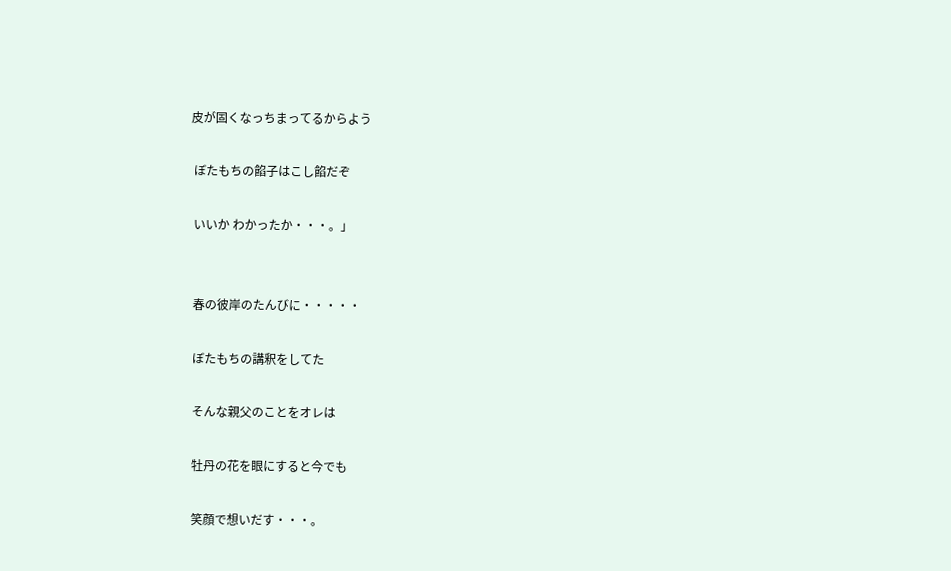皮が固くなっちまってるからよう

 ぼたもちの餡子はこし餡だぞ

 いいか わかったか・・・。」


 春の彼岸のたんびに・・・・・

 ぼたもちの講釈をしてた

 そんな親父のことをオレは

 牡丹の花を眼にすると今でも

 笑顔で想いだす・・・。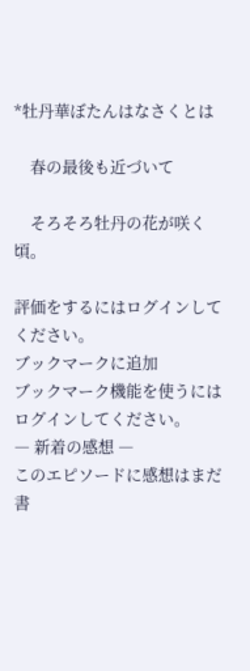*牡丹華ぼたんはなさくとは

    春の最後も近づいて

    そろそろ牡丹の花が咲く頃。

評価をするにはログインしてください。
ブックマークに追加
ブックマーク機能を使うにはログインしてください。
― 新着の感想 ―
このエピソードに感想はまだ書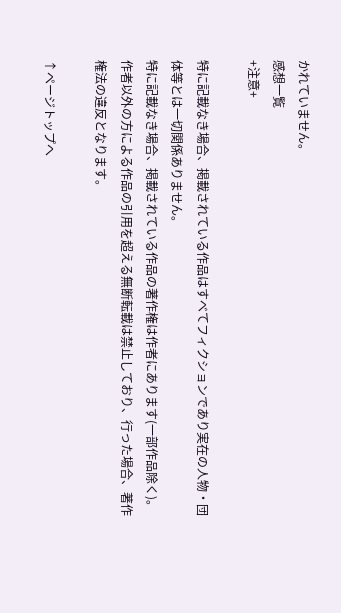かれていません。
感想一覧
+注意+

特に記載なき場合、掲載されている作品はすべてフィクションであり実在の人物・団体等とは一切関係ありません。
特に記載なき場合、掲載されている作品の著作権は作者にあります(一部作品除く)。
作者以外の方による作品の引用を超える無断転載は禁止しており、行った場合、著作権法の違反となります。

↑ページトップへ